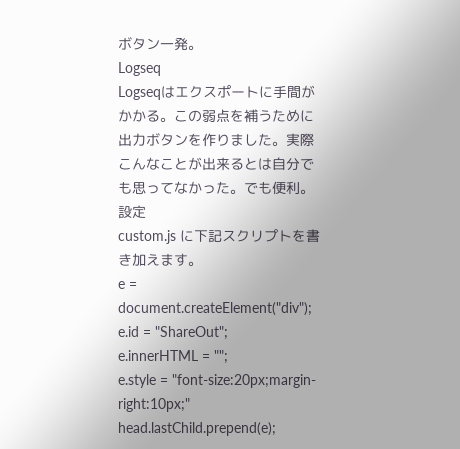ボタン一発。
Logseq
Logseqはエクスポートに手間がかかる。この弱点を補うために出力ボタンを作りました。実際こんなことが出来るとは自分でも思ってなかった。でも便利。
設定
custom.js に下記スクリプトを書き加えます。
e = document.createElement("div");
e.id = "ShareOut";
e.innerHTML = "";
e.style = "font-size:20px;margin-right:10px;"
head.lastChild.prepend(e);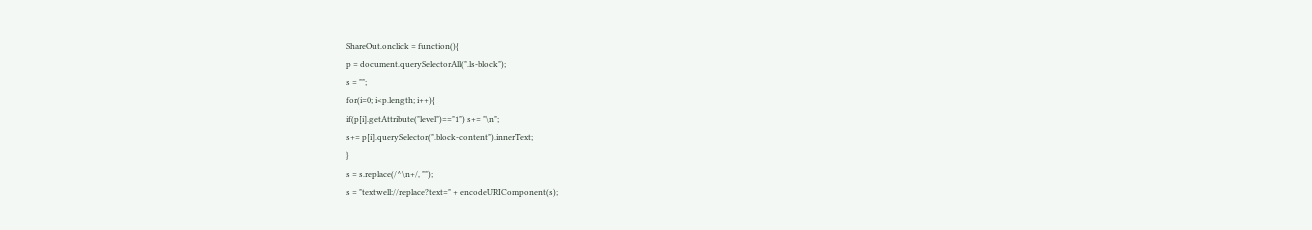ShareOut.onclick = function(){
p = document.querySelectorAll(".ls-block");
s = "";
for(i=0; i<p.length; i++){
if(p[i].getAttribute("level")=="1") s+= "\n";
s+= p[i].querySelector(".block-content").innerText;
}
s = s.replace(/^\n+/, "");
s = "textwell://replace?text=" + encodeURIComponent(s);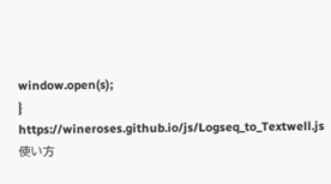window.open(s);
}
https://wineroses.github.io/js/Logseq_to_Textwell.js
使い方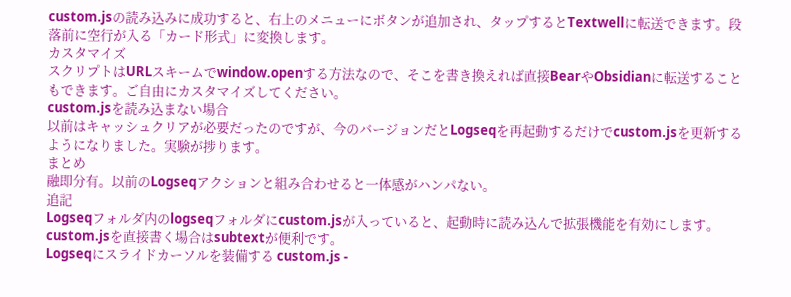custom.jsの読み込みに成功すると、右上のメニューにボタンが追加され、タップするとTextwellに転送できます。段落前に空行が入る「カード形式」に変換します。
カスタマイズ
スクリプトはURLスキームでwindow.openする方法なので、そこを書き換えれば直接BearやObsidianに転送することもできます。ご自由にカスタマイズしてください。
custom.jsを読み込まない場合
以前はキャッシュクリアが必要だったのですが、今のバージョンだとLogseqを再起動するだけでcustom.jsを更新するようになりました。実験が捗ります。
まとめ
融即分有。以前のLogseqアクションと組み合わせると一体感がハンパない。
追記
Logseqフォルダ内のlogseqフォルダにcustom.jsが入っていると、起動時に読み込んで拡張機能を有効にします。custom.jsを直接書く場合はsubtextが便利です。
Logseqにスライドカーソルを装備する custom.js -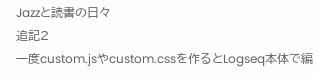Jazzと読書の日々
追記2
一度custom.jsやcustom.cssを作るとLogseq本体で編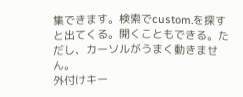集できます。検索でcustom.を探すと出てくる。開くこともできる。ただし、カーソルがうまく動きません。
外付けキー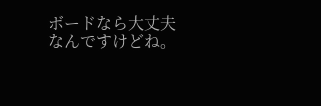ボードなら大丈夫なんですけどね。